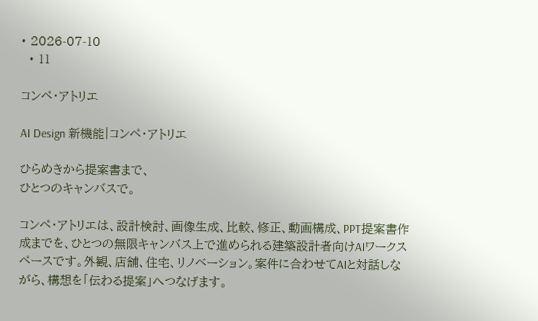• 2026-07-10
  • 11

コンペ・アトリエ

AI Design 新機能|コンペ・アトリエ

ひらめきから提案書まで、
ひとつのキャンバスで。

コンペ・アトリエは、設計検討、画像生成、比較、修正、動画構成、PPT提案書作成までを、ひとつの無限キャンバス上で進められる建築設計者向けAIワークスペースです。外観、店舗、住宅、リノベーション。案件に合わせてAIと対話しながら、構想を「伝わる提案」へつなげます。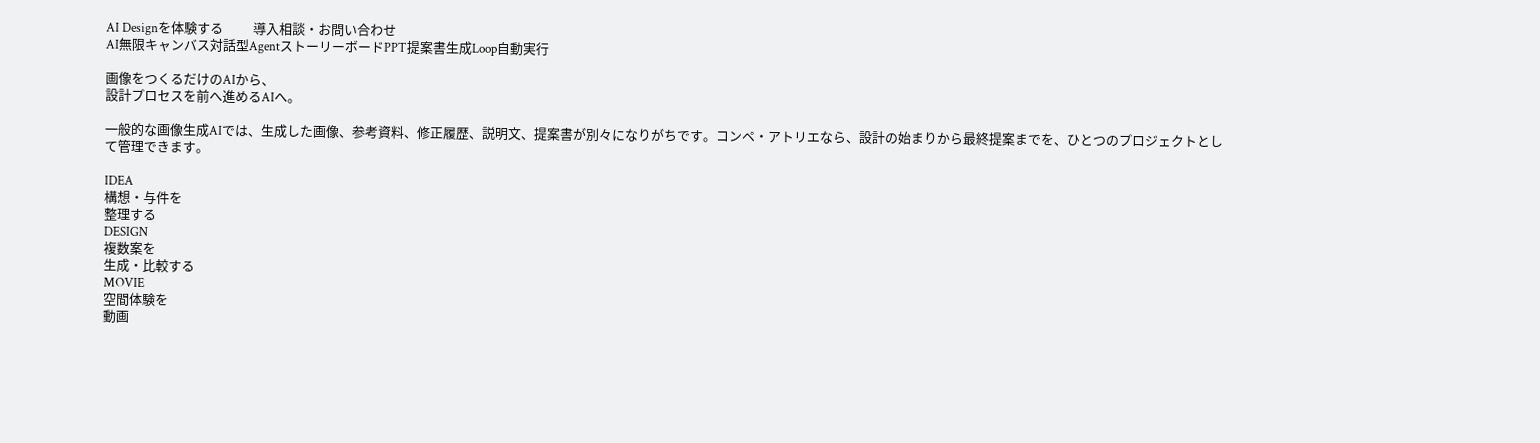AI Designを体験する          導入相談・お問い合わせ
AI無限キャンバス対話型AgentストーリーボードPPT提案書生成Loop自動実行

画像をつくるだけのAIから、
設計プロセスを前へ進めるAIへ。

一般的な画像生成AIでは、生成した画像、参考資料、修正履歴、説明文、提案書が別々になりがちです。コンペ・アトリエなら、設計の始まりから最終提案までを、ひとつのプロジェクトとして管理できます。

IDEA
構想・与件を
整理する
DESIGN
複数案を
生成・比較する
MOVIE
空間体験を
動画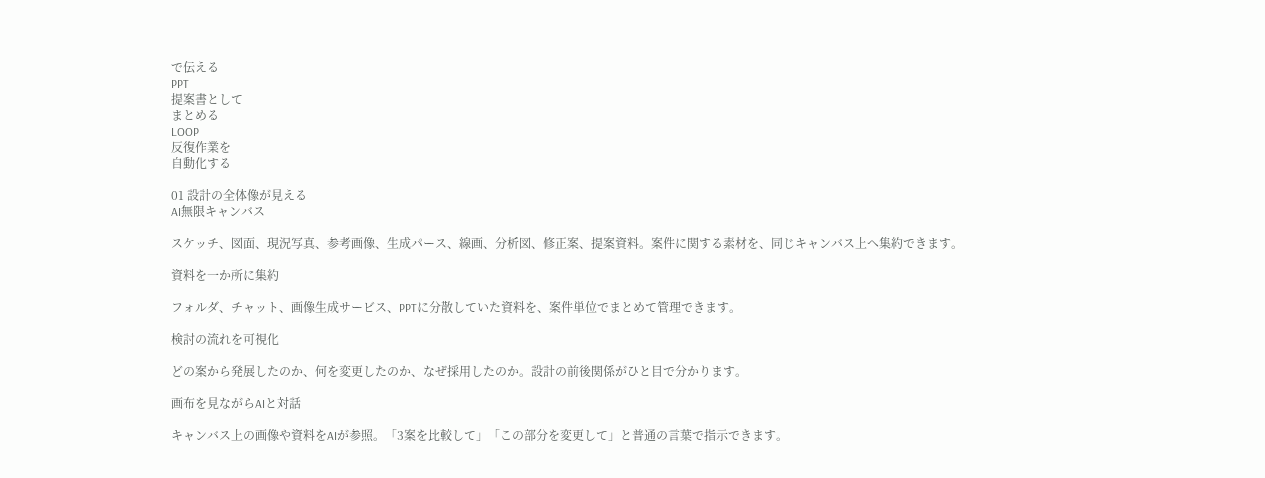で伝える
PPT
提案書として
まとめる
LOOP
反復作業を
自動化する

01 設計の全体像が見える
AI無限キャンバス

スケッチ、図面、現況写真、参考画像、生成パース、線画、分析図、修正案、提案資料。案件に関する素材を、同じキャンバス上へ集約できます。

資料を一か所に集約

フォルダ、チャット、画像生成サービス、PPTに分散していた資料を、案件単位でまとめて管理できます。

検討の流れを可視化

どの案から発展したのか、何を変更したのか、なぜ採用したのか。設計の前後関係がひと目で分かります。

画布を見ながらAIと対話

キャンバス上の画像や資料をAIが参照。「3案を比較して」「この部分を変更して」と普通の言葉で指示できます。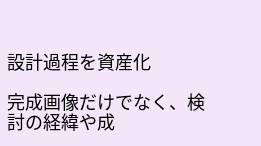設計過程を資産化

完成画像だけでなく、検討の経緯や成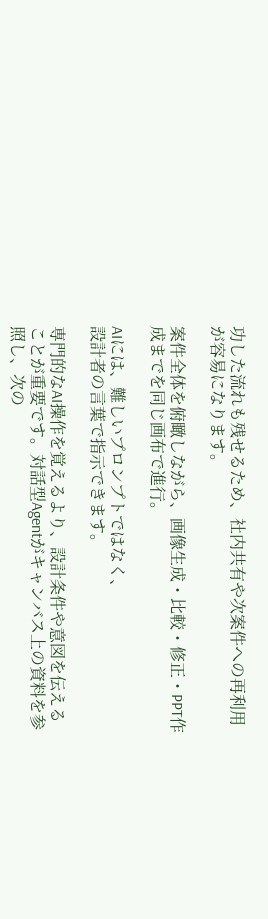功した流れも残せるため、社内共有や次案件への再利用が容易になります。

案件全体を俯瞰しながら、画像生成・比較・修正・PPT作成までを同じ画布で進行。

AIには、難しいプロンプトではなく、
設計者の言葉で指示できます。

専門的なAI操作を覚えるより、設計条件や意図を伝えることが重要です。対話型Agentがキャンバス上の資料を参照し、次の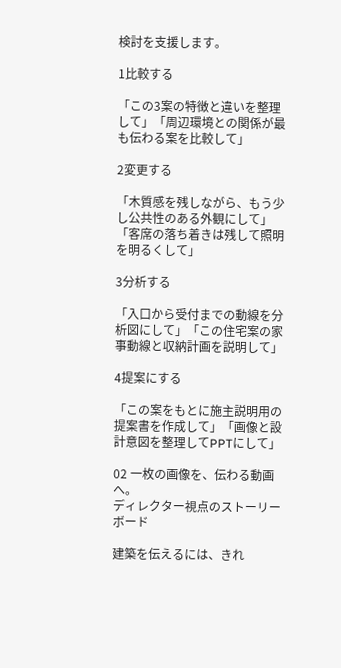検討を支援します。

1比較する

「この3案の特徴と違いを整理して」「周辺環境との関係が最も伝わる案を比較して」

2変更する

「木質感を残しながら、もう少し公共性のある外観にして」「客席の落ち着きは残して照明を明るくして」

3分析する

「入口から受付までの動線を分析図にして」「この住宅案の家事動線と収納計画を説明して」

4提案にする

「この案をもとに施主説明用の提案書を作成して」「画像と設計意図を整理してPPTにして」

02 一枚の画像を、伝わる動画へ。
ディレクター視点のストーリーボード

建築を伝えるには、きれ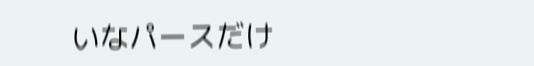いなパースだけ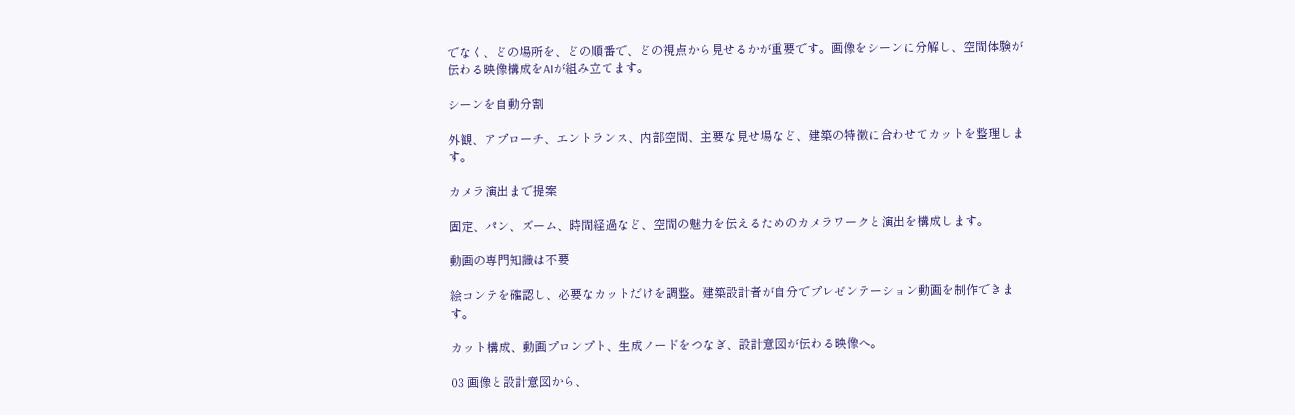でなく、どの場所を、どの順番で、どの視点から見せるかが重要です。画像をシーンに分解し、空間体験が伝わる映像構成をAIが組み立てます。

シーンを自動分割

外観、アプローチ、エントランス、内部空間、主要な見せ場など、建築の特徴に合わせてカットを整理します。

カメラ演出まで提案

固定、パン、ズーム、時間経過など、空間の魅力を伝えるためのカメラワークと演出を構成します。

動画の専門知識は不要

絵コンテを確認し、必要なカットだけを調整。建築設計者が自分でプレゼンテーション動画を制作できます。

カット構成、動画プロンプト、生成ノードをつなぎ、設計意図が伝わる映像へ。

03 画像と設計意図から、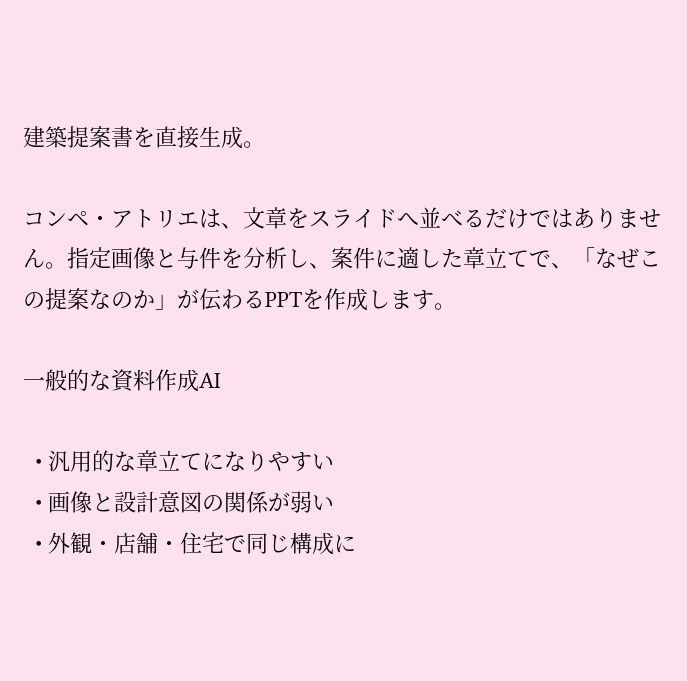建築提案書を直接生成。

コンペ・アトリエは、文章をスライドへ並べるだけではありません。指定画像と与件を分析し、案件に適した章立てで、「なぜこの提案なのか」が伝わるPPTを作成します。

一般的な資料作成AI

  • 汎用的な章立てになりやすい
  • 画像と設計意図の関係が弱い
  • 外観・店舗・住宅で同じ構成に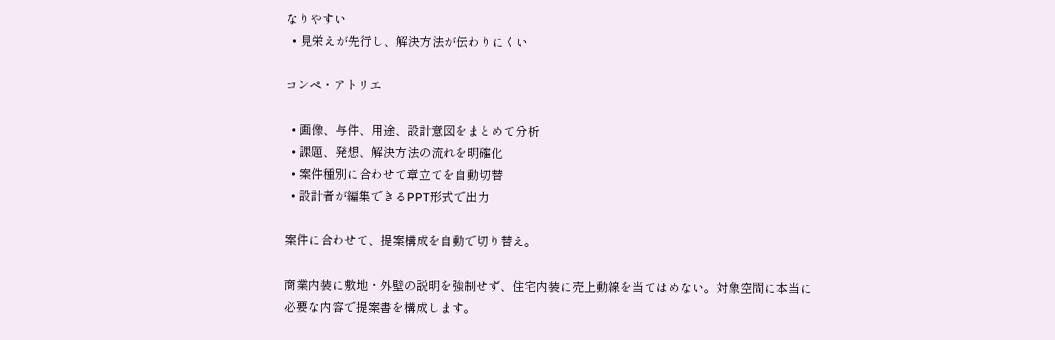なりやすい
  • 見栄えが先行し、解決方法が伝わりにくい

コンペ・アトリエ

  • 画像、与件、用途、設計意図をまとめて分析
  • 課題、発想、解決方法の流れを明確化
  • 案件種別に合わせて章立てを自動切替
  • 設計者が編集できるPPT形式で出力

案件に合わせて、提案構成を自動で切り替え。

商業内装に敷地・外壁の説明を強制せず、住宅内装に売上動線を当てはめない。対象空間に本当に必要な内容で提案書を構成します。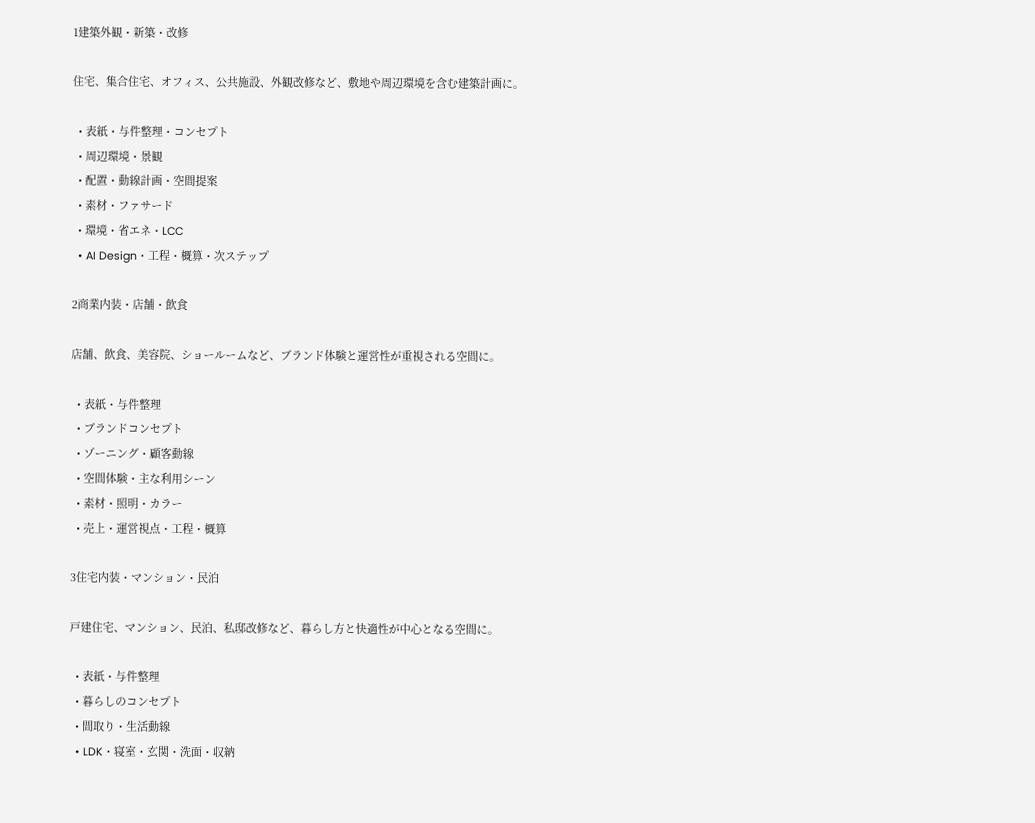1建築外観・新築・改修

住宅、集合住宅、オフィス、公共施設、外観改修など、敷地や周辺環境を含む建築計画に。

  • 表紙・与件整理・コンセプト
  • 周辺環境・景観
  • 配置・動線計画・空間提案
  • 素材・ファサード
  • 環境・省エネ・LCC
  • AI Design・工程・概算・次ステップ

2商業内装・店舗・飲食

店舗、飲食、美容院、ショールームなど、ブランド体験と運営性が重視される空間に。

  • 表紙・与件整理
  • ブランドコンセプト
  • ゾーニング・顧客動線
  • 空間体験・主な利用シーン
  • 素材・照明・カラー
  • 売上・運営視点・工程・概算

3住宅内装・マンション・民泊

戸建住宅、マンション、民泊、私邸改修など、暮らし方と快適性が中心となる空間に。

  • 表紙・与件整理
  • 暮らしのコンセプト
  • 間取り・生活動線
  • LDK・寝室・玄関・洗面・収納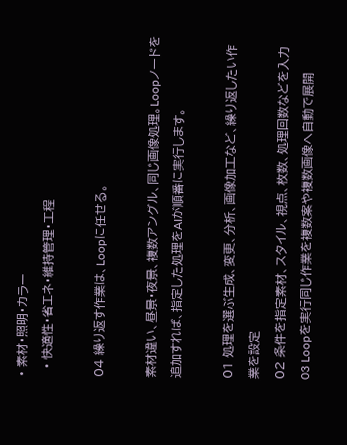• 素材・照明・カラー
  • 快適性・省エネ・維持管理・工程

04 繰り返す作業は、Loopに任せる。

素材違い、昼景・夜景、複数アングル、同じ画像処理。Loopノードを追加すれば、指定した処理をAIが順番に実行します。

01 処理を選ぶ生成、変更、分析、画像加工など、繰り返したい作業を設定
02 条件を指定素材、スタイル、視点、枚数、処理回数などを入力
03 Loopを実行同じ作業を複数案や複数画像へ自動で展開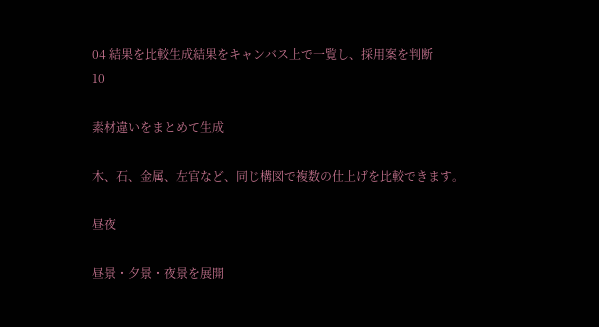04 結果を比較生成結果をキャンバス上で一覧し、採用案を判断
10

素材違いをまとめて生成

木、石、金属、左官など、同じ構図で複数の仕上げを比較できます。

昼夜

昼景・夕景・夜景を展開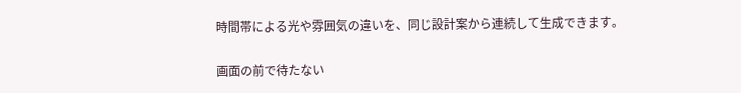時間帯による光や雰囲気の違いを、同じ設計案から連続して生成できます。

画面の前で待たない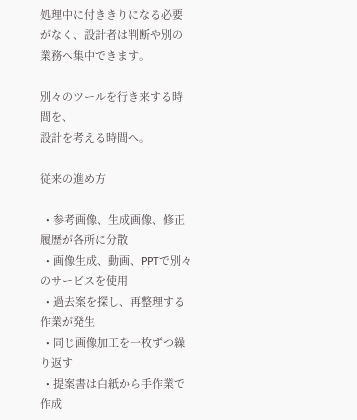処理中に付ききりになる必要がなく、設計者は判断や別の業務へ集中できます。

別々のツールを行き来する時間を、
設計を考える時間へ。

従来の進め方

  • 参考画像、生成画像、修正履歴が各所に分散
  • 画像生成、動画、PPTで別々のサービスを使用
  • 過去案を探し、再整理する作業が発生
  • 同じ画像加工を一枚ずつ繰り返す
  • 提案書は白紙から手作業で作成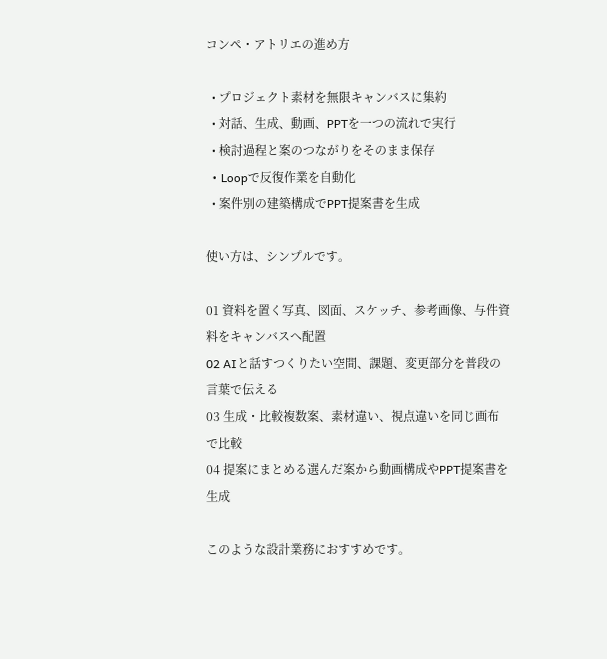コンペ・アトリエの進め方

  • プロジェクト素材を無限キャンバスに集約
  • 対話、生成、動画、PPTを一つの流れで実行
  • 検討過程と案のつながりをそのまま保存
  • Loopで反復作業を自動化
  • 案件別の建築構成でPPT提案書を生成

使い方は、シンプルです。

01 資料を置く写真、図面、スケッチ、参考画像、与件資料をキャンバスへ配置
02 AIと話すつくりたい空間、課題、変更部分を普段の言葉で伝える
03 生成・比較複数案、素材違い、視点違いを同じ画布で比較
04 提案にまとめる選んだ案から動画構成やPPT提案書を生成

このような設計業務におすすめです。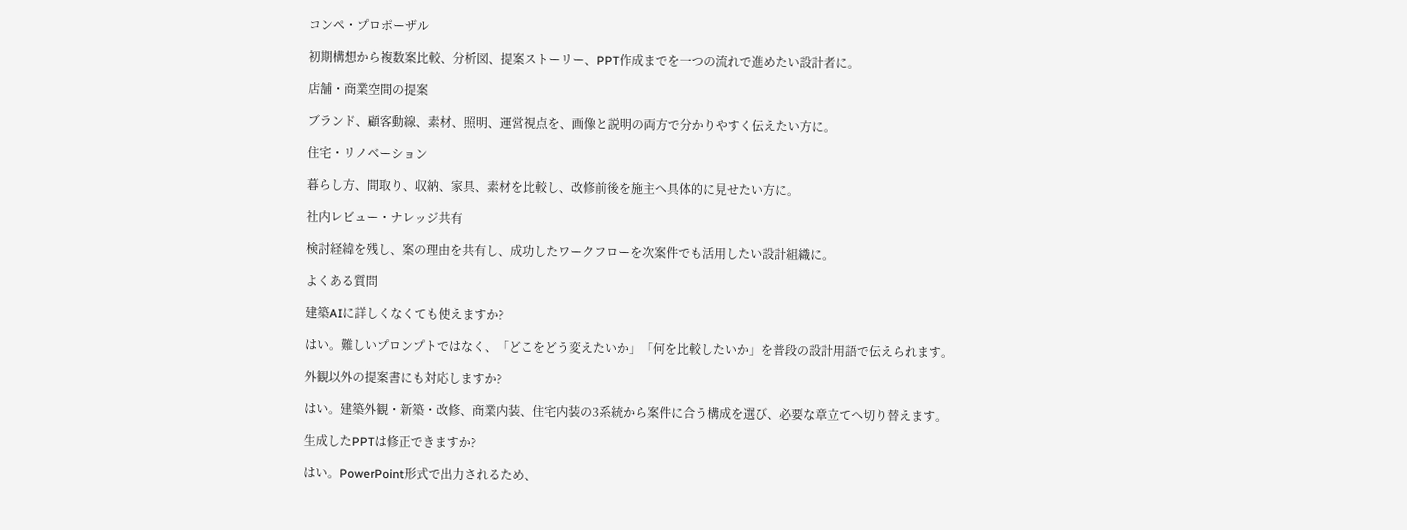コンペ・プロポーザル

初期構想から複数案比較、分析図、提案ストーリー、PPT作成までを一つの流れで進めたい設計者に。

店舗・商業空間の提案

ブランド、顧客動線、素材、照明、運営視点を、画像と説明の両方で分かりやすく伝えたい方に。

住宅・リノベーション

暮らし方、間取り、収納、家具、素材を比較し、改修前後を施主へ具体的に見せたい方に。

社内レビュー・ナレッジ共有

検討経緯を残し、案の理由を共有し、成功したワークフローを次案件でも活用したい設計組織に。

よくある質問

建築AIに詳しくなくても使えますか?

はい。難しいプロンプトではなく、「どこをどう変えたいか」「何を比較したいか」を普段の設計用語で伝えられます。

外観以外の提案書にも対応しますか?

はい。建築外観・新築・改修、商業内装、住宅内装の3系統から案件に合う構成を選び、必要な章立てへ切り替えます。

生成したPPTは修正できますか?

はい。PowerPoint形式で出力されるため、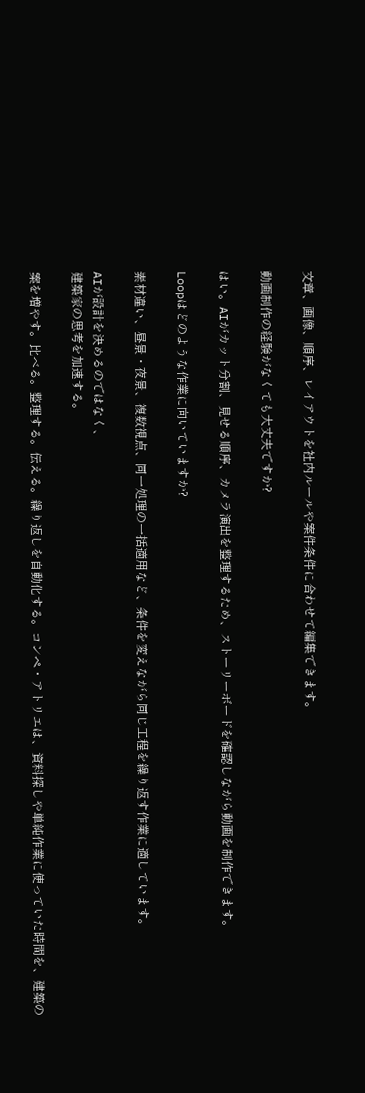文章、画像、順序、レイアウトを社内ルールや案件条件に合わせて編集できます。

動画制作の経験がなくても大丈夫ですか?

はい。AIがカット分割、見せる順序、カメラ演出を整理するため、ストーリーボードを確認しながら動画を制作できます。

Loopはどのような作業に向いていますか?

素材違い、昼景・夜景、複数視点、同一処理の一括適用など、条件を変えながら同じ工程を繰り返す作業に適しています。

AIが設計を決めるのではなく、
建築家の思考を加速する。

案を増やす。比べる。整理する。伝える。繰り返しを自動化する。コンペ・アトリエは、資料探しや単純作業に使っていた時間を、建築の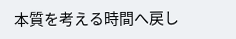本質を考える時間へ戻し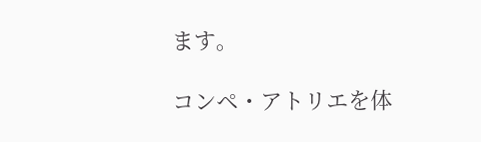ます。

コンペ・アトリエを体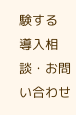験する      導入相談・お問い合わせ